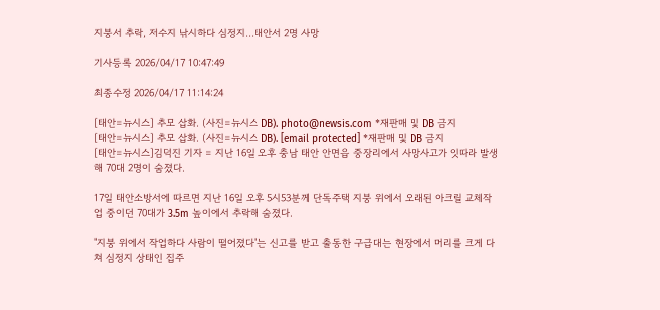지붕서 추락, 저수지 낚시하다 심정지…태안서 2명 사망

기사등록 2026/04/17 10:47:49

최종수정 2026/04/17 11:14:24

[태안=뉴시스] 추모 삽화. (사진=뉴시스 DB). photo@newsis.com *재판매 및 DB 금지
[태안=뉴시스] 추모 삽화. (사진=뉴시스 DB). [email protected] *재판매 및 DB 금지
[태안=뉴시스]김덕진 기자 = 지난 16일 오후 충남 태안 안면읍 중장리에서 사망사고가 잇따라 발생해 70대 2명이 숨졌다.

17일 태안소방서에 따르면 지난 16일 오후 5시53분께 단독주택 지붕 위에서 오래된 아크릴 교체작업 중이던 70대가 3.5m 높이에서 추락해 숨졌다.

"지붕 위에서 작업하다 사람이 떨어졌다"는 신고를 받고 출동한 구급대는 현장에서 머리를 크게 다쳐 심정지 상태인 집주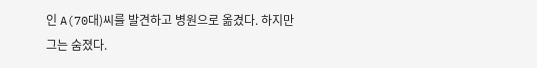인 A(70대)씨를 발견하고 병원으로 옮겼다. 하지만 그는 숨졌다.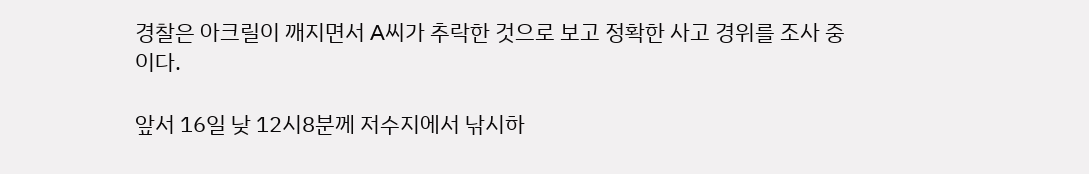경찰은 아크릴이 깨지면서 A씨가 추락한 것으로 보고 정확한 사고 경위를 조사 중이다.

앞서 16일 낮 12시8분께 저수지에서 낚시하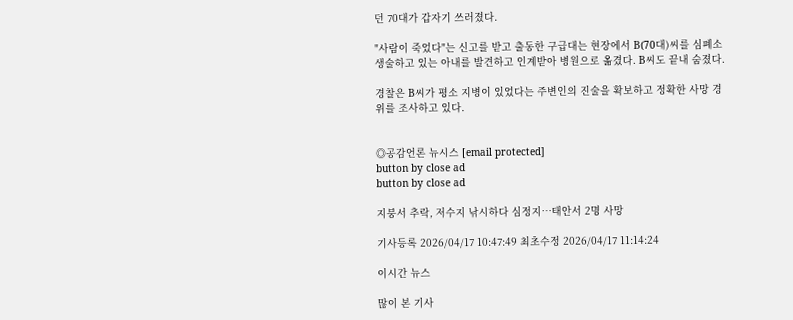던 70대가 갑자기 쓰러졌다.

"사람이 죽었다"는 신고를 받고 출동한 구급대는 현장에서 B(70대)씨를 심폐소생술하고 있는 아내를 발견하고 인계받아 병원으로 옮겼다. B씨도 끝내 숨졌다.

경찰은 B씨가 평소 지병이 있었다는 주변인의 진술을 확보하고 정확한 사망 경위를 조사하고 있다.


◎공감언론 뉴시스 [email protected]
button by close ad
button by close ad

지붕서 추락, 저수지 낚시하다 심정지…태안서 2명 사망

기사등록 2026/04/17 10:47:49 최초수정 2026/04/17 11:14:24

이시간 뉴스

많이 본 기사